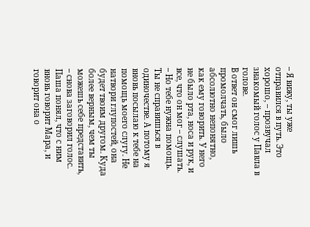– Я вижу, ты уже отправился в путь. Это хорошо, – прозвучал знакомый голос у Павла в голове.
В ответ он смог лишь промолчать, было абсолютно непонятно, как ему говорить. У него не было рта, носа и рук, и все, что он мог – слушать.
– Но тебе нужна помощь. Ты не справишься в одиночестве. А потому я вновь посылаю к тебе на помощь моего слугу. Не натвори глупостей, она будет твоим другом. Куда более верным, чем ты можешь себе представить, – снова заговорил голос.
Паша понял, что с ним вновь говорит Мара, и говорит она о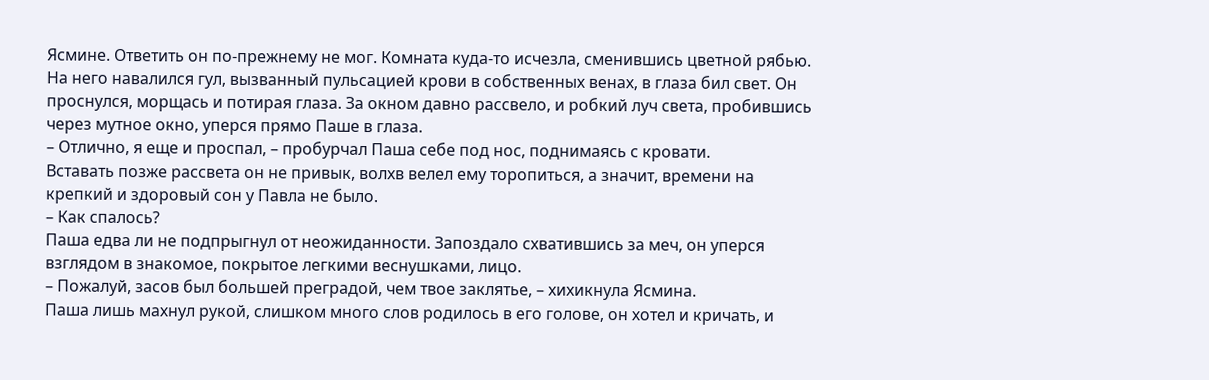Ясмине. Ответить он по-прежнему не мог. Комната куда-то исчезла, сменившись цветной рябью. На него навалился гул, вызванный пульсацией крови в собственных венах, в глаза бил свет. Он проснулся, морщась и потирая глаза. За окном давно рассвело, и робкий луч света, пробившись через мутное окно, уперся прямо Паше в глаза.
– Отлично, я еще и проспал, – пробурчал Паша себе под нос, поднимаясь с кровати.
Вставать позже рассвета он не привык, волхв велел ему торопиться, а значит, времени на крепкий и здоровый сон у Павла не было.
– Как спалось?
Паша едва ли не подпрыгнул от неожиданности. Запоздало схватившись за меч, он уперся взглядом в знакомое, покрытое легкими веснушками, лицо.
– Пожалуй, засов был большей преградой, чем твое заклятье, – хихикнула Ясмина.
Паша лишь махнул рукой, слишком много слов родилось в его голове, он хотел и кричать, и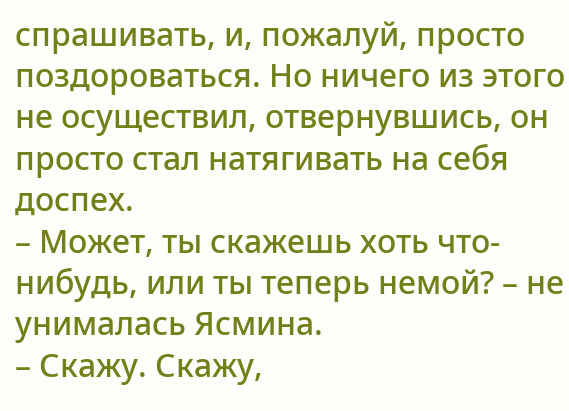спрашивать, и, пожалуй, просто поздороваться. Но ничего из этого не осуществил, отвернувшись, он просто стал натягивать на себя доспех.
– Может, ты скажешь хоть что-нибудь, или ты теперь немой? – не унималась Ясмина.
– Скажу. Скажу,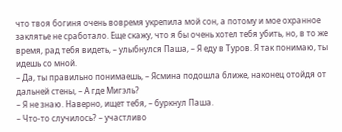что твоя богиня очень вовремя укрепила мой сон, а потому и мое охранное заклятье не сработало. Еще скажу, что я бы очень хотел тебя убить, но, в то же время, рад тебя видеть, – улыбнулся Паша, – Я еду в Туров. Я так понимаю, ты идешь со мной.
– Да, ты правильно понимаешь, – Ясмина подошла ближе, наконец отойдя от дальней стены, – А где Мигэль?
– Я не знаю. Наверно, ищет тебя, – буркнул Паша.
– Что-то случилось? – участливо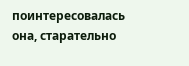поинтересовалась она, старательно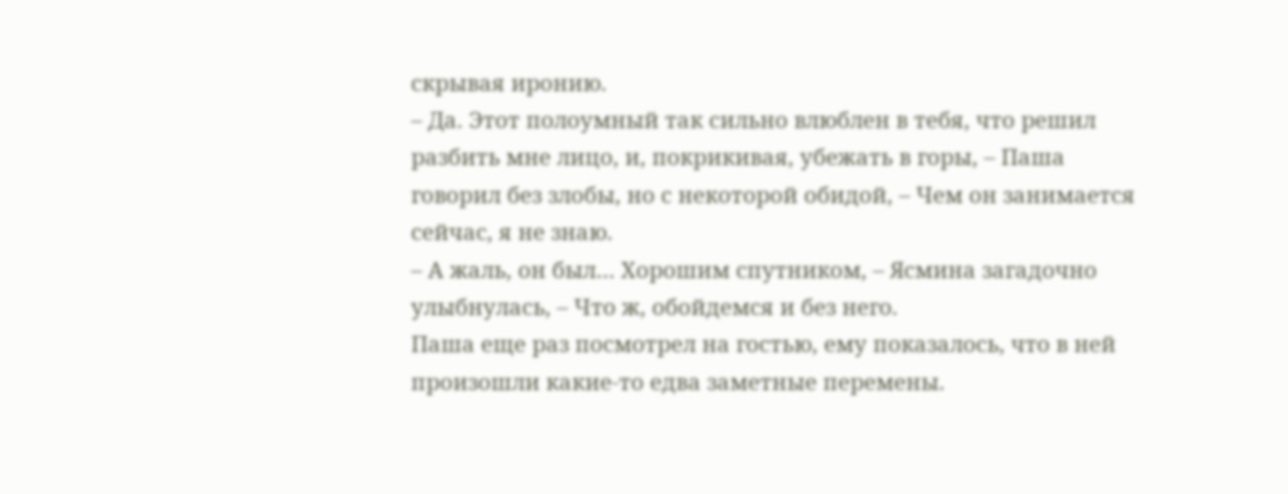скрывая иронию.
– Да. Этот полоумный так сильно влюблен в тебя, что решил разбить мне лицо, и, покрикивая, убежать в горы, – Паша говорил без злобы, но с некоторой обидой, – Чем он занимается сейчас, я не знаю.
– А жаль, он был… Хорошим спутником, – Ясмина загадочно улыбнулась, – Что ж, обойдемся и без него.
Паша еще раз посмотрел на гостью, ему показалось, что в ней произошли какие-то едва заметные перемены.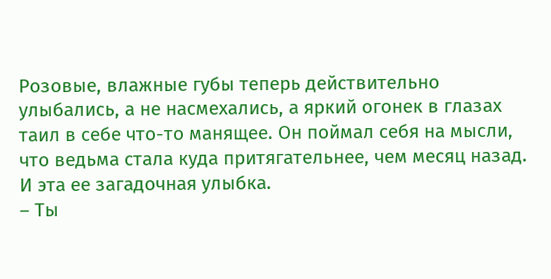Розовые, влажные губы теперь действительно улыбались, а не насмехались, а яркий огонек в глазах таил в себе что-то манящее. Он поймал себя на мысли, что ведьма стала куда притягательнее, чем месяц назад. И эта ее загадочная улыбка.
– Ты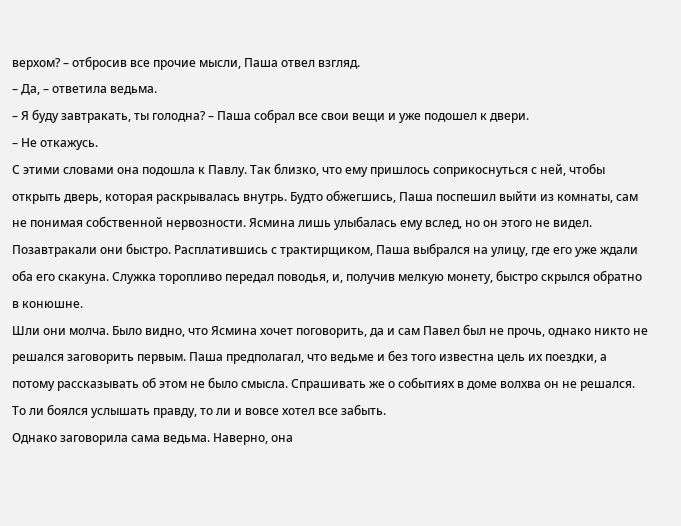верхом? – отбросив все прочие мысли, Паша отвел взгляд.
– Да, – ответила ведьма.
– Я буду завтракать, ты голодна? – Паша собрал все свои вещи и уже подошел к двери.
– Не откажусь.
С этими словами она подошла к Павлу. Так близко, что ему пришлось соприкоснуться с ней, чтобы открыть дверь, которая раскрывалась внутрь. Будто обжегшись, Паша поспешил выйти из комнаты, сам не понимая собственной нервозности. Ясмина лишь улыбалась ему вслед, но он этого не видел.
Позавтракали они быстро. Расплатившись с трактирщиком, Паша выбрался на улицу, где его уже ждали оба его скакуна. Служка торопливо передал поводья, и, получив мелкую монету, быстро скрылся обратно в конюшне.
Шли они молча. Было видно, что Ясмина хочет поговорить, да и сам Павел был не прочь, однако никто не решался заговорить первым. Паша предполагал, что ведьме и без того известна цель их поездки, а потому рассказывать об этом не было смысла. Спрашивать же о событиях в доме волхва он не решался. То ли боялся услышать правду, то ли и вовсе хотел все забыть.
Однако заговорила сама ведьма. Наверно, она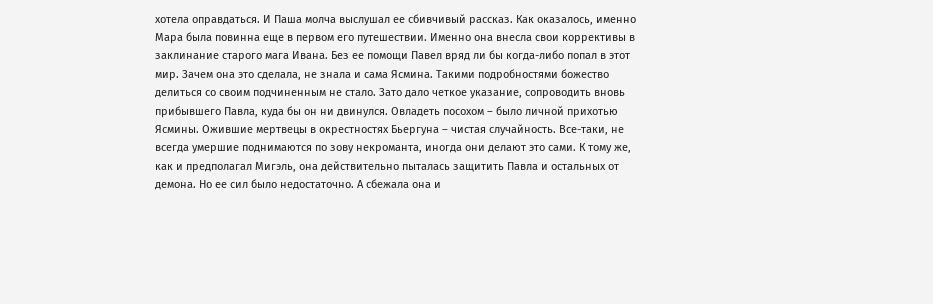хотела оправдаться. И Паша молча выслушал ее сбивчивый рассказ. Как оказалось, именно Мара была повинна еще в первом его путешествии. Именно она внесла свои коррективы в заклинание старого мага Ивана. Без ее помощи Павел вряд ли бы когда-либо попал в этот мир. Зачем она это сделала, не знала и сама Ясмина. Такими подробностями божество делиться со своим подчиненным не стало. Зато дало четкое указание, сопроводить вновь прибывшего Павла, куда бы он ни двинулся. Овладеть посохом – было личной прихотью Ясмины. Ожившие мертвецы в окрестностях Бьергуна – чистая случайность. Все-таки, не всегда умершие поднимаются по зову некроманта, иногда они делают это сами. К тому же, как и предполагал Мигэль, она действительно пыталась защитить Павла и остальных от демона. Но ее сил было недостаточно. А сбежала она и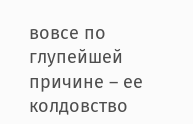вовсе по глупейшей причине – ее колдовство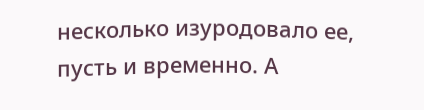несколько изуродовало ее, пусть и временно. А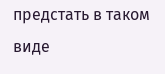предстать в таком виде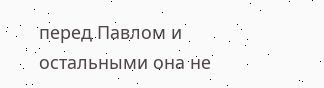перед Павлом и остальными она не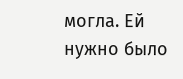могла. Ей нужно было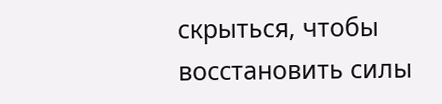скрыться, чтобы восстановить силы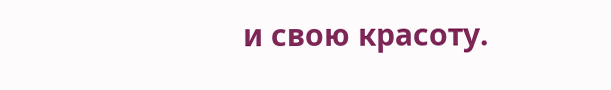и свою красоту.